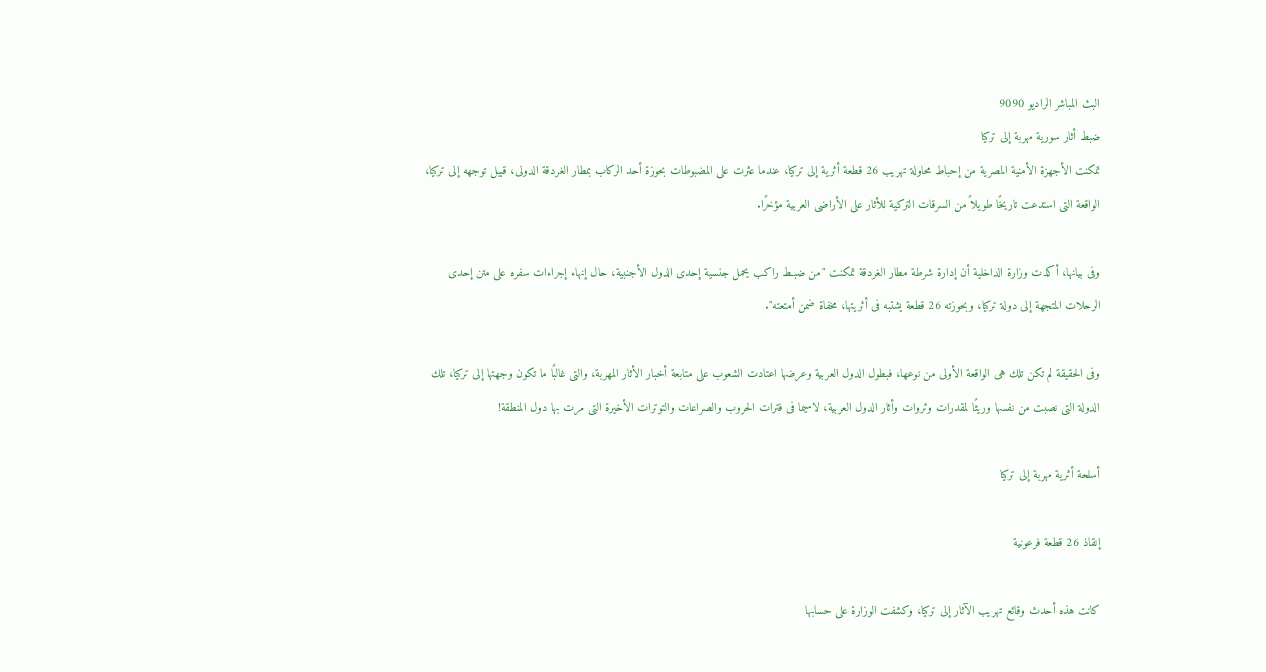البث المباشر الراديو 9090
ضبط أثار سورية مهربة إلى تركيا
تمكنت الأجهزة الأمنية المصرية من إحباط محاولة تهريب 26 قطعة أثرية إلى تركيا، عندما عثرت على المضبوطات بحوزة أحد الركاب بمطار الغردقة الدولى، قبيل توجهه إلى تركيا، الواقعة التى استدعت تاريخًا طويلاً من السرقات التركية للأثار على الأراضى العربية مؤخرًا.

وفى بيانها، أكدت وزارة الداخلية أن إدارة شرطة مطار الغردقة تمكنت "من ضبـط راكب يحمل جنسية إحدى الدول الأجنبية، حال إنهاء إجراءات سفره على متن إحدى الرحلات المتجهة إلى دولة تركيا، وبحوزته 26 قطعة يشتبه فى أثريتها، مخفاة ضمن أمتعته".

وفى الحقيقة لم تكن تلك هى الواقعة الأولى من نوعها، فبطول الدول العربية وعرضها اعتادت الشعوب على متابعة أخبار الأثار المهربة، والتى غالبًا ما تكون وجهتها إلى تركيا، تلك الدولة التى نصبت من نفسها وريثًا لمقدرات وثروات وأثار الدول العربية، لاسيما فى فترات الحروب والصراعات والتوترات الأخيرة التى مرت بها دول المنطقة!

أسلحة أثرية مهربة إلى تركيا

إنقاذ 26 قطعة فرعونية

كانت هذه أحدث وقائع تهريب الآثار إلى تركيا، وكشفت الوزارة على حسابها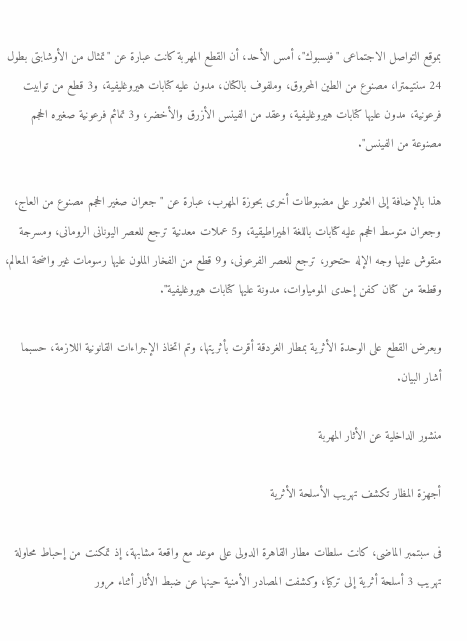بموقع التواصل الاجتماعى "فيسبوك"، أمس الأحد، أن القطع المهربة كانت عبارة عن "تمثال من الأوشابتى بطول 24 سنتيمترا، مصنوع من الطين المحروق، وملفوف بالكتان، مدون عليه كتابات هيروغليفية، و3 قطع من توابيت فرعونية، مدون عليها كتابات هيروغليفية، وعقد من الفينس الأزرق والأخضر، و3 تمائم فرعونية صغيره الحجم مصنوعة من الفينس".

هذا بالإضافة إلى العثور على مضبوطات أخرى بحوزة المهرب، عبارة عن "جعران صغير الحجم مصنوع من العاج، وجعران متوسط الحجم عليه كتابات باللغة الهيراطيقية، و5 عملات معدنية ترجع للعصر اليونانى الرومانى، ومسرجة منقوش عليها وجه الإله حتحور، ترجع للعصر الفرعونى، و9 قطع من الفخار الملون عليها رسومات غير واضحة المعالم، وقطعة من كتان كفن إحدى المومياوات، مدونة عليها كتابات هيروغليفية".

وبعرض القطع على الوحدة الأثرية بمطار الغردقة أقرت بأثريتها، وتم اتخاذ الإجراءات القانونية اللازمة، حسبما أشار البيان.

منشور الداخلية عن الأثار المهربة

أجهزة المظار تكشف تهريب الأسلحة الأثرية

فى سبتمبر الماضى، كانت سلطات مطار القاهرة الدولى على موعد مع واقعة مشابهة، إذ تمكنت من إحباط محاولة تهريب 3 أسلحة أثرية إلى تركيا، وكشفت المصادر الأمنية حينها عن ضبط الأثار أثناء مرور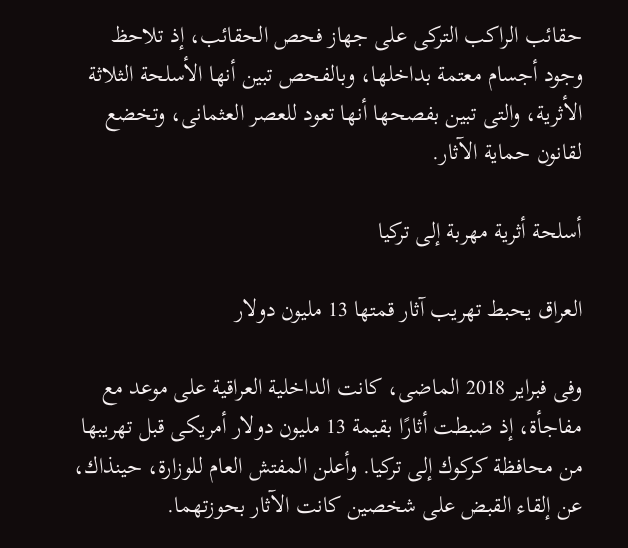حقائب الراكب التركى على جهاز فحص الحقائب، إذ تلاحظ وجود أجسام معتمة بداخلها، وبالفحص تبين أنها الأسلحة الثلاثة الأثرية، والتى تبين بفصحها أنها تعود للعصر العثمانى، وتخضع لقانون حماية الآثار.

أسلحة أثرية مهربة إلى تركيا

العراق يحبط تهريب آثار قمتها 13 مليون دولار

وفى فبراير 2018 الماضى، كانت الداخلية العراقية على موعد مع مفاجأة، إذ ضبطت أثارًا بقيمة 13 مليون دولار أمريكى قبل تهريبها من محافظة كركوك إلى تركيا. وأعلن المفتش العام للوزارة، حينذاك، عن إلقاء القبض على شخصين كانت الآثار بحوزتهما.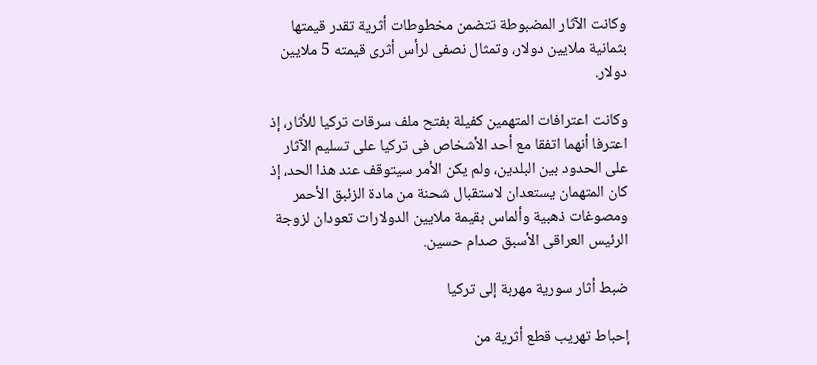وكانت الآثار المضبوطة تتضمن مخطوطات أثرية تقدر قيمتها بثمانية ملايين دولار، وتمثال نصفى لرأس أثرى قيمته 5 ملايين دولار.

وكانت اعترافات المتهمين كفيلة بفتح ملف سرقات تركيا للأثار، إذ اعترفا أنهما اتفقا مع أحد الأشخاص فى تركيا على تسليم الآثار على الحدود بين البلدين، ولم يكن الأمر سيتوقف عند هذا الحد، إذ كان المتهمان يستعدان لاستقبال شحنة من مادة الزئبق الأحمر ومصوغات ذهبية وألماس بقيمة ملايين الدولارات تعودان لزوجة الرئيس العراقى الأسبق صدام حسين.

ضبط أثار سورية مهربة إلى تركيا

إحباط تهريب قطع أثرية من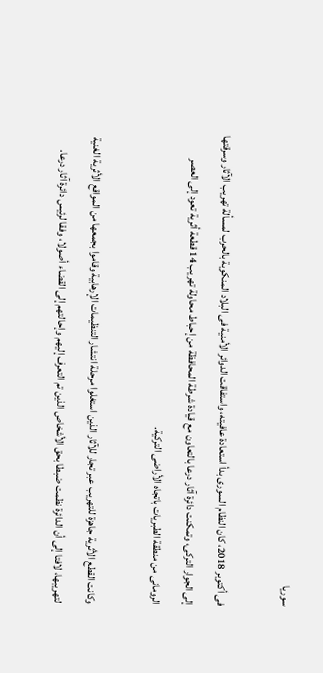سوريا

فى أكتوبر 2018، كان النظام السورى بدأ استعادة عافيته، واستفاقت الدوائر الأمنية فى البلاد المنكوبة بالحرب لمسألة تهريب الآثار وسرقتها إلى الجوار التركى، وتمكنت دائرة آثار درعا بالتعاون مع قيادة شرطة المحافظة من إحباط محاولة تهريب 14 قطعة أثرية تعود إلى العصر الرومانى من منطقة الطبريات باتجاه الأراضى التركية.

وكانت القطع الأثرية جاهزة للتهريب عبر تجار للآثار الذين استغلوا مرحلة انتشار التنظيمات الإرهابية وقاموا بجمعها من المواقع الأثرية الغنية لتهريبها، لافتا إلى أن الدائرة نظمت ضبطا بحق الأشخاص الذين تم التعرف إليهم وإحالتهم إلى القضاء أصولا، وفقا لرئيس دائرة آثار درعا.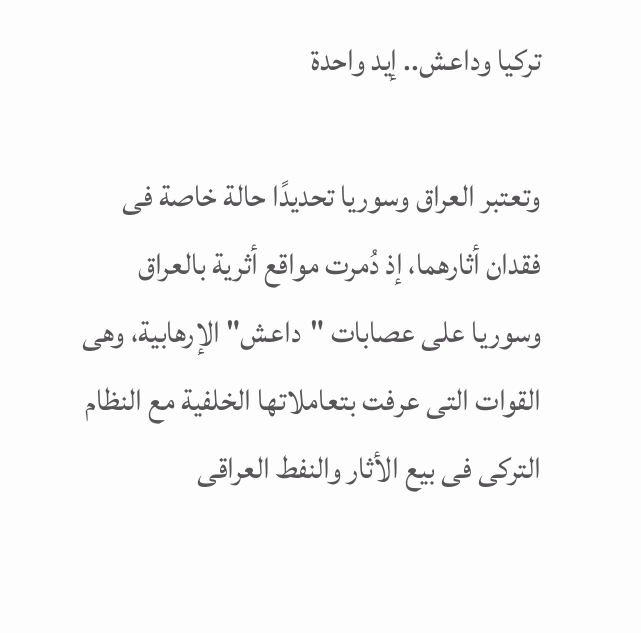تركيا وداعش.. إيد واحدة

وتعتبر العراق وسوريا تحديدًا حالة خاصة فى فقدان أثارهما، إذ دُمرت مواقع أثرية بالعراق وسوريا على عصابات "داعش" الإرهابية، وهى القوات التى عرفت بتعاملاتها الخلفية مع النظام التركى فى بيع الأثار والنفط العراقى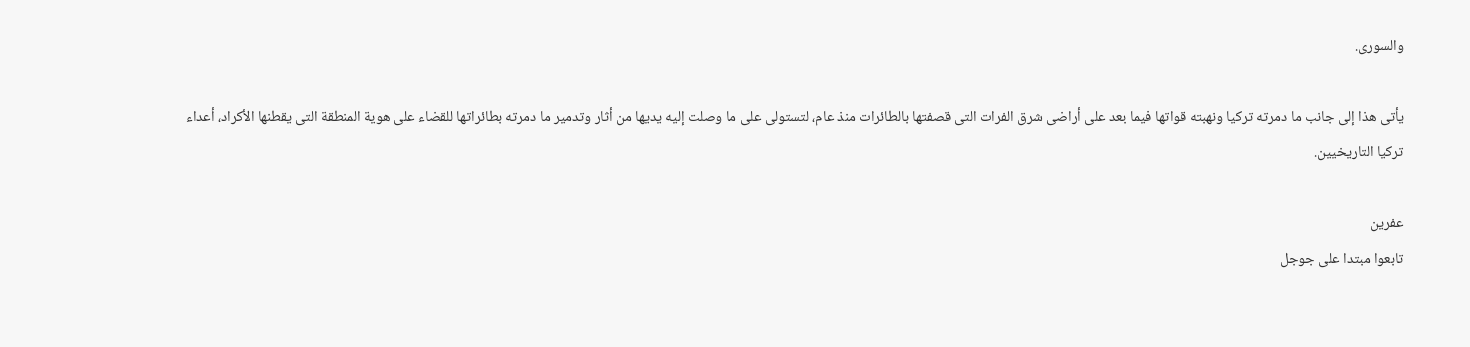والسورى.

يأتى هذا إلى جانب ما دمرته تركيا ونهبته قواتها فيما بعد على أراضى شرق الفرات التى قصفتها بالطائرات منذ عام، لتستولى على ما وصلت إليه يديها من أثار وتدمير ما دمرته بطائراتها للقضاء على هوية المنطقة التى يقطنها الأكراد، أعداء تركيا التاريخيين.

عفرين
تابعوا مبتدا على جوجل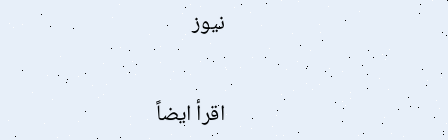نيوز


اقرأ ايضاً